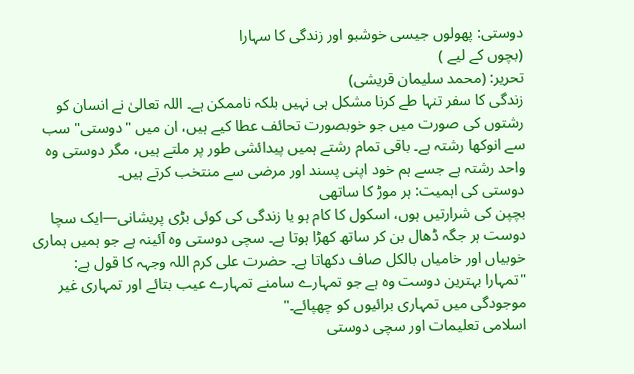دوستی: پھولوں جیسی خوشبو اور زندگی کا سہارا
(بچوں کے لیے )
تحریر: (محمد سلیمان قریشی)
زندگی کا سفر تنہا طے کرنا مشکل ہی نہیں بلکہ ناممکن ہے۔ اللہ تعالیٰ نے انسان کو رشتوں کی صورت میں جو خوبصورت تحائف عطا کیے ہیں، ان میں "دوستی" سب سے انوکھا رشتہ ہے۔ باقی تمام رشتے ہمیں پیدائشی طور پر ملتے ہیں، مگر دوستی وہ واحد رشتہ ہے جسے ہم خود اپنی پسند اور مرضی سے منتخب کرتے ہیں۔
دوستی کی اہمیت: ہر موڑ کا ساتھی
بچپن کی شرارتیں ہوں، اسکول کا کام ہو یا زندگی کی کوئی بڑی پریشانی—ایک سچا دوست ہر جگہ ڈھال بن کر ساتھ کھڑا ہوتا ہے۔ سچی دوستی وہ آئینہ ہے جو ہمیں ہماری خوبیاں اور خامیاں بالکل صاف دکھاتا ہے۔ حضرت علی کرم اللہ وجہہ کا قول ہے:
"تمہارا بہترین دوست وہ ہے جو تمہارے سامنے تمہارے عیب بتائے اور تمہاری غیر موجودگی میں تمہاری برائیوں کو چھپائے۔"
اسلامی تعلیمات اور سچی دوستی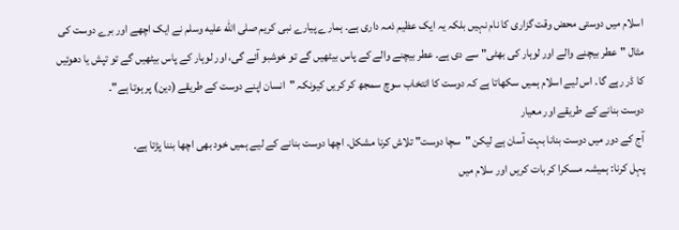اسلام میں دوستی محض وقت گزاری کا نام نہیں بلکہ یہ ایک عظیم ذمہ داری ہے۔ ہمارے پیارے نبی کریم صلى الله عليه وسلم نے ایک اچھے اور برے دوست کی مثال "عطر بیچنے والے اور لوہار کی بھٹی" سے دی ہے۔ عطر بیچنے والے کے پاس بیٹھیں گے تو خوشبو آئے گی، اور لوہار کے پاس بیٹھیں گے تو تپش یا دھوئیں کا ڈر رہے گا۔ اس لیے اسلام ہمیں سکھاتا ہے کہ دوست کا انتخاب سوچ سمجھ کر کریں کیونکہ "انسان اپنے دوست کے طریقے (دین) پر ہوتا ہے"۔
دوست بنانے کے طریقے اور معیار
آج کے دور میں دوست بنانا بہت آسان ہے لیکن "سچا دوست" تلاش کرنا مشکل۔ اچھا دوست بنانے کے لیے ہمیں خود بھی اچھا بننا پڑتا ہے۔
پہل کرنا: ہمیشہ مسکرا کر بات کریں اور سلام میں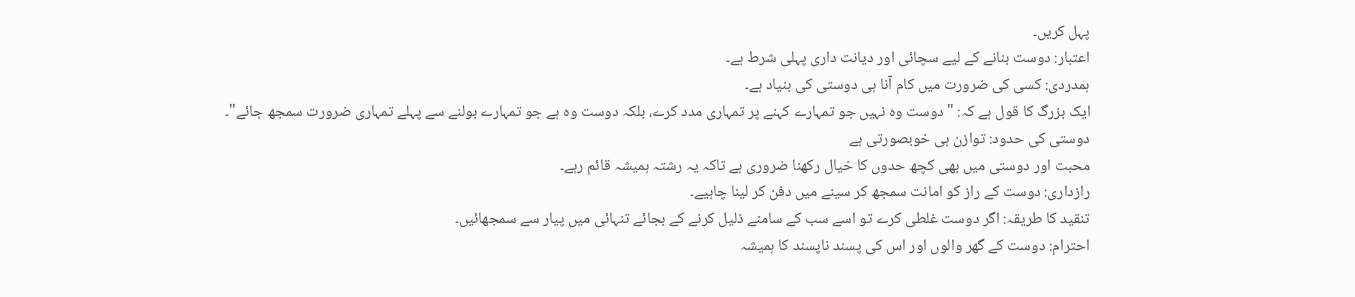پہل کریں۔
اعتبار: دوست بنانے کے لیے سچائی اور دیانت داری پہلی شرط ہے۔
ہمدردی: کسی کی ضرورت میں کام آنا ہی دوستی کی بنیاد ہے۔
ایک بزرگ کا قول ہے کہ: "دوست وہ نہیں جو تمہارے کہنے پر تمہاری مدد کرے، بلکہ دوست وہ ہے جو تمہارے بولنے سے پہلے تمہاری ضرورت سمجھ جائے"۔
دوستی کی حدود: توازن ہی خوبصورتی ہے
محبت اور دوستی میں بھی کچھ حدوں کا خیال رکھنا ضروری ہے تاکہ یہ رشتہ ہمیشہ قائم رہے۔
رازداری: دوست کے راز کو امانت سمجھ کر سینے میں دفن کر لینا چاہیے۔
تنقید کا طریقہ: اگر دوست غلطی کرے تو اسے سب کے سامنے ذلیل کرنے کے بجائے تنہائی میں پیار سے سمجھائیں۔
احترام: دوست کے گھر والوں اور اس کی پسند ناپسند کا ہمیشہ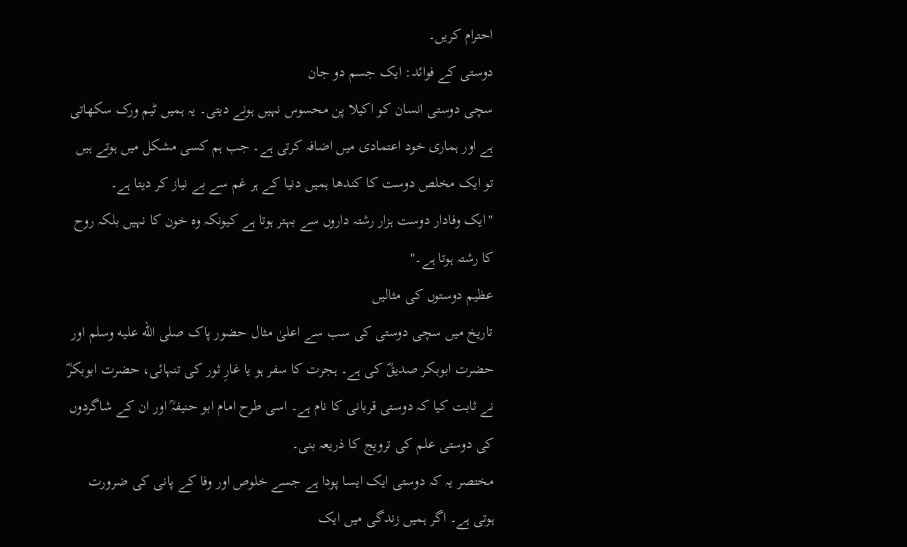احترام کریں۔
دوستی کے فوائد: ایک جسم دو جان
سچی دوستی انسان کو اکیلا پن محسوس نہیں ہونے دیتی۔ یہ ہمیں ٹیم ورک سکھاتی ہے اور ہماری خود اعتمادی میں اضافہ کرتی ہے۔ جب ہم کسی مشکل میں ہوتے ہیں تو ایک مخلص دوست کا کندھا ہمیں دنیا کے ہر غم سے بے نیاز کر دیتا ہے۔
"ایک وفادار دوست ہزار رشتہ داروں سے بہتر ہوتا ہے کیونکہ وہ خون کا نہیں بلکہ روح کا رشتہ ہوتا ہے۔"
عظیم دوستوں کی مثالیں
تاریخ میں سچی دوستی کی سب سے اعلیٰ مثال حضور پاک صلى الله عليه وسلم اور حضرت ابوبکر صدیقؓ کی ہے۔ ہجرت کا سفر ہو یا غارِ ثور کی تنہائی، حضرت ابوبکرؓ نے ثابت کیا کہ دوستی قربانی کا نام ہے۔ اسی طرح امام ابو حنیفہؒ اور ان کے شاگردوں کی دوستی علم کی ترویج کا ذریعہ بنی۔
مختصر یہ کہ دوستی ایک ایسا پودا ہے جسے خلوص اور وفا کے پانی کی ضرورت ہوتی ہے۔ اگر ہمیں زندگی میں ایک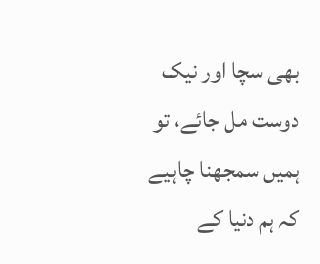بھی سچا اور نیک دوست مل جائے، تو ہمیں سمجھنا چاہیے کہ ہم دنیا کے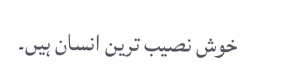خوش نصیب ترین انسان ہیں۔